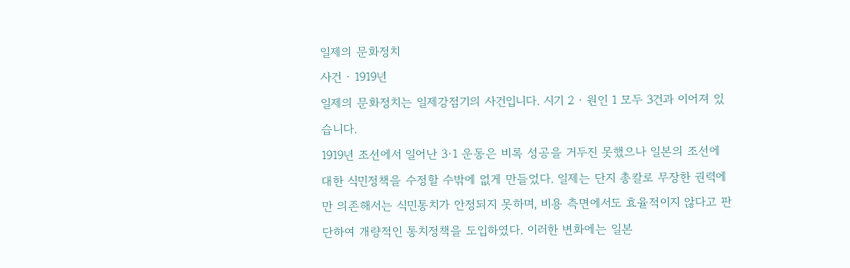일제의 문화정치
사건 · 1919년
일제의 문화정치는 일제강점기의 사건입니다. 시기 2 · 원인 1 모두 3건과 이어져 있습니다.
1919년 조선에서 일어난 3·1 운동은 비록 성공을 거두진 못했으나 일본의 조선에 대한 식민정책을 수정할 수밖에 없게 만들었다. 일제는 단지 총칼로 무장한 권력에만 의존해서는 식민통치가 안정되지 못하며, 비용 측면에서도 효율적이지 않다고 판단하여 개량적인 통치정책을 도입하였다. 이러한 변화에는 일본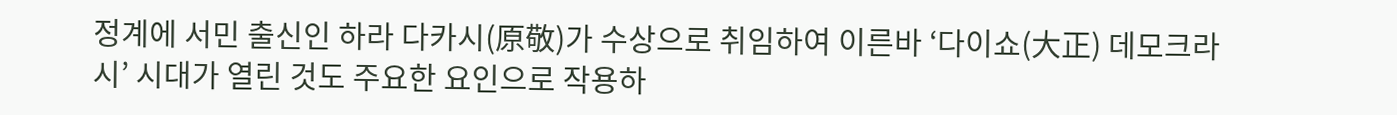정계에 서민 출신인 하라 다카시(原敬)가 수상으로 취임하여 이른바 ‘다이쇼(大正) 데모크라시’ 시대가 열린 것도 주요한 요인으로 작용하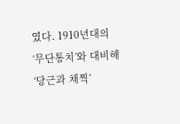였다. 1910년대의 ‘무단통치’와 대비해 ‘당근과 채찍’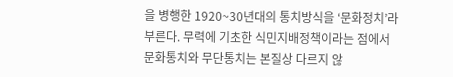을 병행한 1920~30년대의 통치방식을 ‘문화정치’라 부른다. 무력에 기초한 식민지배정책이라는 점에서 문화통치와 무단통치는 본질상 다르지 않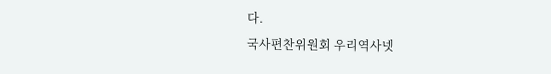다.
국사편찬위원회 우리역사넷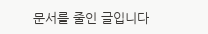문서를 줄인 글입니다